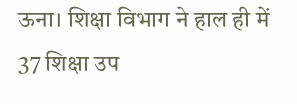ऊना। शिक्षा विभाग ने हाल ही में 37 शिक्षा उप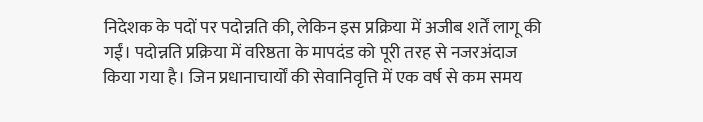निदेशक के पदों पर पदोन्नति की, लेकिन इस प्रक्रिया में अजीब शर्तें लागू की गईं। पदोन्नति प्रक्रिया में वरिष्ठता के मापदंड को पूरी तरह से नजरअंदाज किया गया है। जिन प्रधानाचार्यों की सेवानिवृत्ति में एक वर्ष से कम समय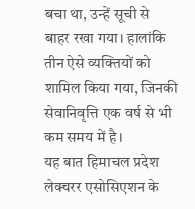बचा था, उन्हें सूची से बाहर रखा गया। हालांकि तीन ऐसे व्यक्तियों को शामिल किया गया, जिनकी सेवानिवृत्ति एक वर्ष से भी कम समय में है।
यह बात हिमाचल प्रदेश लेक्चरर एसोसिएशन के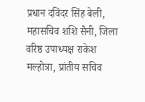प्रधान दविंदर सिंह बेली, महासचिव शशि सैनी, जिला वरिष्ठ उपाध्यक्ष राकेश मल्होत्रा, प्रांतीय सचिव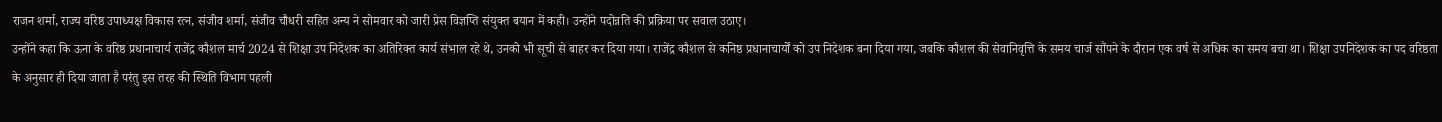राजन शर्मा, राज्य वरिष्ठ उपाध्यक्ष विकास रत्न, संजीव शर्मा, संजीव चौधरी सहित अन्य ने सोमवार को जारी प्रेस विज्ञप्ति संयुक्त बयान में कही। उन्होंने पदोन्नति की प्रक्रिया पर सवाल उठाए।
उन्होंने कहा कि ऊना के वरिष्ठ प्रधानाचार्य राजेंद्र कौशल मार्च 2024 से शिक्षा उप निदेशक का अतिरिक्त कार्य संभाल रहे थे, उनको भी सूची से बाहर कर दिया गया। राजेंद्र कौशल से कनिष्ठ प्रधानाचार्यों को उप निदेशक बना दिया गया, जबकि कौशल की सेवानिवृत्ति के समय चार्ज सौंपने के दौरान एक वर्ष से अधिक का समय बचा था। शिक्षा उपनिदेशक का पद वरिष्ठता के अनुसार ही दिया जाता है परंतु इस तरह की स्थिति विभाग पहली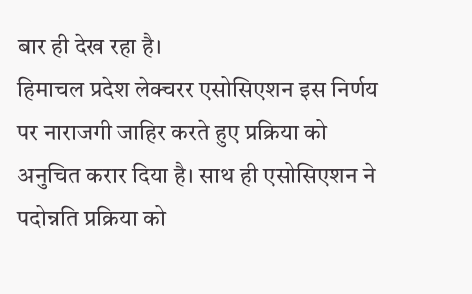बार ही देख रहा है।
हिमाचल प्रदेश लेक्चरर एसोसिएशन इस निर्णय पर नाराजगी जाहिर करते हुए प्रक्रिया को अनुचित करार दिया है। साथ ही एसोसिएशन ने पदोन्नति प्रक्रिया को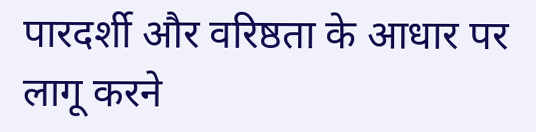पारदर्शी और वरिष्ठता के आधार पर लागू करने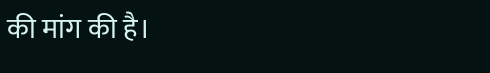की मांग की है।